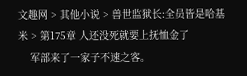文趣网 > 其他小说 > 兽世监狱长:全员皆是哈基米 > 第175章 人还没死就要上抚恤金了
    军部来了一家子不速之客。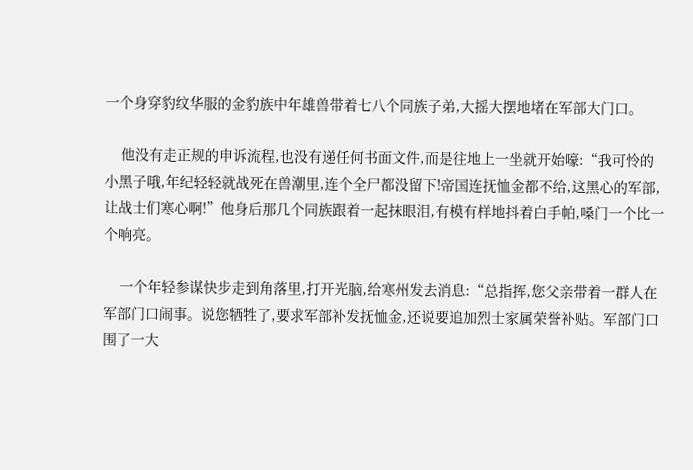一个身穿豹纹华服的金豹族中年雄兽带着七八个同族子弟,大摇大摆地堵在军部大门口。

    他没有走正规的申诉流程,也没有递任何书面文件,而是往地上一坐就开始嚎:“我可怜的小黑子哦,年纪轻轻就战死在兽潮里,连个全尸都没留下!帝国连抚恤金都不给,这黑心的军部,让战士们寒心啊!”他身后那几个同族跟着一起抹眼泪,有模有样地抖着白手帕,嗓门一个比一个响亮。

    一个年轻参谋快步走到角落里,打开光脑,给寒州发去消息:“总指挥,您父亲带着一群人在军部门口闹事。说您牺牲了,要求军部补发抚恤金,还说要追加烈士家属荣誉补贴。军部门口围了一大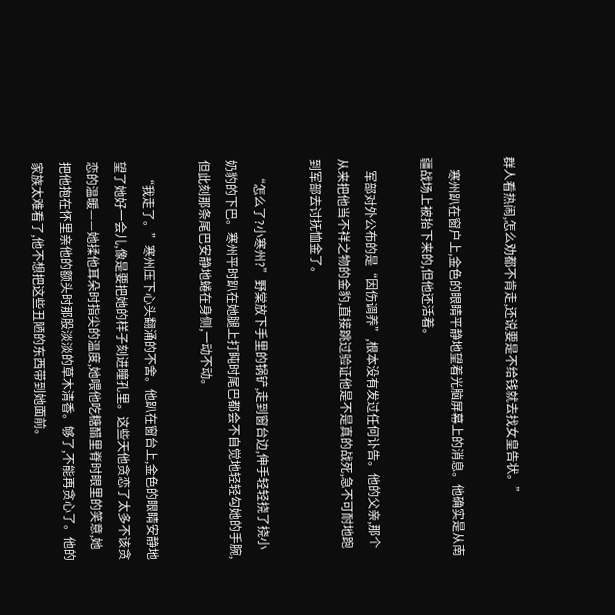群人看热闹,怎么劝都不肯走,还说要是不给钱就去找女皇告状。”

    寒州趴在窗户上,金色的眼睛平静地望着光脑屏幕上的消息。他确实是从南疆战场上被抬下来的,但他还活着。

    军部对外公布的是“因伤调养”,根本没有发过任何讣告。他的父亲,那个从来把他当不祥之物的金豹,直接跳过验证他是不是真的战死,急不可耐地跑到军部去讨抚恤金了。

    “怎么了?小寒州?”野棠放下手里的锅铲,走到窗台边,伸手轻轻挠了挠小奶豹的下巴。寒州平时趴在她腿上打盹时尾巴都会不自觉地轻轻勾她的手腕,但此刻那条尾巴安静地蜷在身侧,一动不动。

    “我走了。”寒州压下心头翻涌的不舍。他趴在窗台上,金色的眼睛安静地望了她好一会儿,像是要把她的样子刻进瞳孔里。这些天他贪恋了太多不该贪恋的温暖——她揉他耳朵时指尖的温度,她喂他吃糖醋里脊时眼里的笑意,她把他抱在怀里亲他的额头时那股淡淡的草木清香。够了,不能再贪心了。他的家族太难看了,他不想把这些丑陋的东西带到她面前。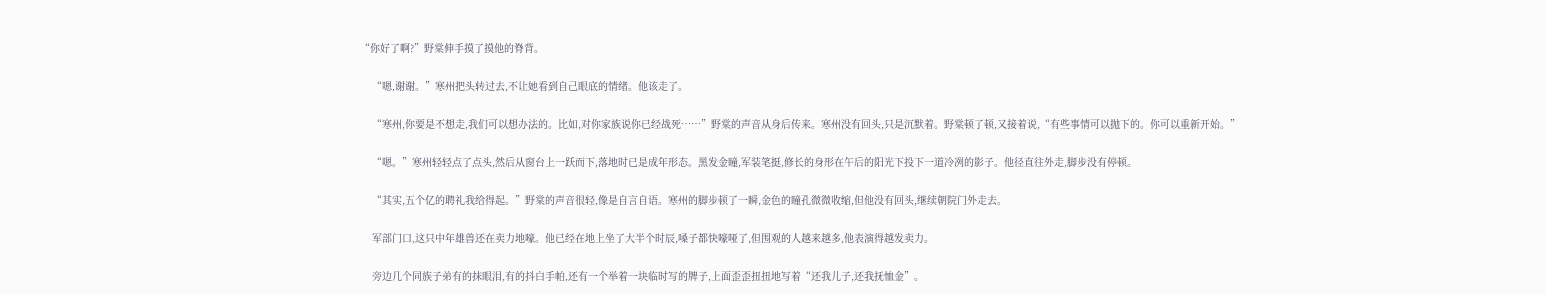“你好了啊?”野棠伸手摸了摸他的脊背。

    “嗯,谢谢。”寒州把头转过去,不让她看到自己眼底的情绪。他该走了。

    “寒州,你要是不想走,我们可以想办法的。比如,对你家族说你已经战死……”野棠的声音从身后传来。寒州没有回头,只是沉默着。野棠顿了顿,又接着说,“有些事情可以抛下的。你可以重新开始。”

    “嗯。”寒州轻轻点了点头,然后从窗台上一跃而下,落地时已是成年形态。黑发金瞳,军装笔挺,修长的身形在午后的阳光下投下一道冷冽的影子。他径直往外走,脚步没有停顿。

    “其实,五个亿的聘礼我给得起。”野棠的声音很轻,像是自言自语。寒州的脚步顿了一瞬,金色的瞳孔微微收缩,但他没有回头,继续朝院门外走去。

    军部门口,这只中年雄兽还在卖力地嚎。他已经在地上坐了大半个时辰,嗓子都快嚎哑了,但围观的人越来越多,他表演得越发卖力。

    旁边几个同族子弟有的抹眼泪,有的抖白手帕,还有一个举着一块临时写的牌子,上面歪歪扭扭地写着“还我儿子,还我抚恤金”。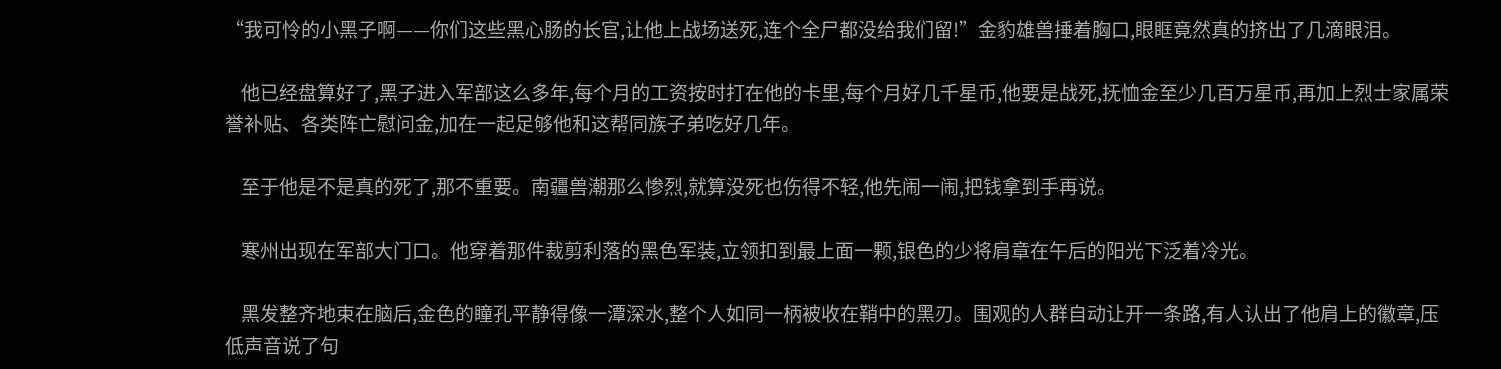“我可怜的小黑子啊——你们这些黑心肠的长官,让他上战场送死,连个全尸都没给我们留!”金豹雄兽捶着胸口,眼眶竟然真的挤出了几滴眼泪。

    他已经盘算好了,黑子进入军部这么多年,每个月的工资按时打在他的卡里,每个月好几千星币,他要是战死,抚恤金至少几百万星币,再加上烈士家属荣誉补贴、各类阵亡慰问金,加在一起足够他和这帮同族子弟吃好几年。

    至于他是不是真的死了,那不重要。南疆兽潮那么惨烈,就算没死也伤得不轻,他先闹一闹,把钱拿到手再说。

    寒州出现在军部大门口。他穿着那件裁剪利落的黑色军装,立领扣到最上面一颗,银色的少将肩章在午后的阳光下泛着冷光。

    黑发整齐地束在脑后,金色的瞳孔平静得像一潭深水,整个人如同一柄被收在鞘中的黑刃。围观的人群自动让开一条路,有人认出了他肩上的徽章,压低声音说了句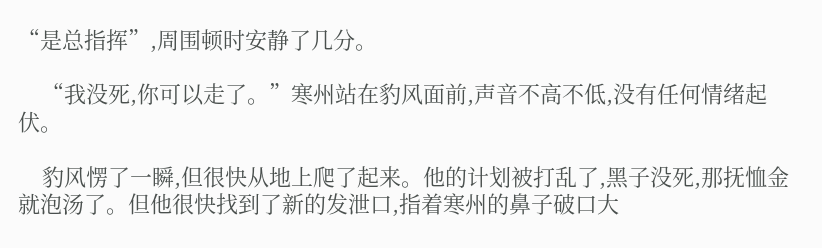“是总指挥”,周围顿时安静了几分。

    “我没死,你可以走了。”寒州站在豹风面前,声音不高不低,没有任何情绪起伏。

    豹风愣了一瞬,但很快从地上爬了起来。他的计划被打乱了,黑子没死,那抚恤金就泡汤了。但他很快找到了新的发泄口,指着寒州的鼻子破口大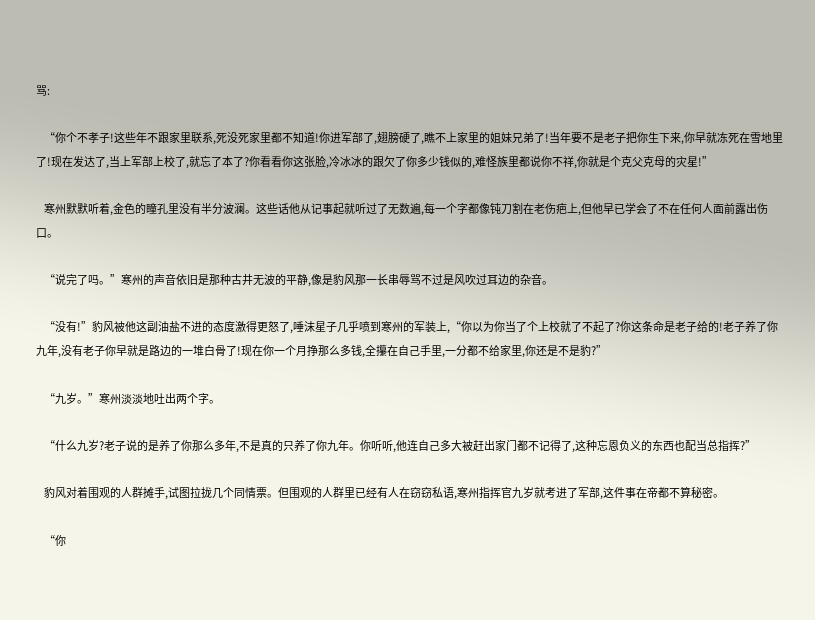骂:

    “你个不孝子!这些年不跟家里联系,死没死家里都不知道!你进军部了,翅膀硬了,瞧不上家里的姐妹兄弟了!当年要不是老子把你生下来,你早就冻死在雪地里了!现在发达了,当上军部上校了,就忘了本了?你看看你这张脸,冷冰冰的跟欠了你多少钱似的,难怪族里都说你不祥,你就是个克父克母的灾星!”

    寒州默默听着,金色的瞳孔里没有半分波澜。这些话他从记事起就听过了无数遍,每一个字都像钝刀割在老伤疤上,但他早已学会了不在任何人面前露出伤口。

    “说完了吗。”寒州的声音依旧是那种古井无波的平静,像是豹风那一长串辱骂不过是风吹过耳边的杂音。

    “没有!”豹风被他这副油盐不进的态度激得更怒了,唾沫星子几乎喷到寒州的军装上,“你以为你当了个上校就了不起了?你这条命是老子给的!老子养了你九年,没有老子你早就是路边的一堆白骨了!现在你一个月挣那么多钱,全攥在自己手里,一分都不给家里,你还是不是豹?”

    “九岁。”寒州淡淡地吐出两个字。

    “什么九岁?老子说的是养了你那么多年,不是真的只养了你九年。你听听,他连自己多大被赶出家门都不记得了,这种忘恩负义的东西也配当总指挥?”

    豹风对着围观的人群摊手,试图拉拢几个同情票。但围观的人群里已经有人在窃窃私语,寒州指挥官九岁就考进了军部,这件事在帝都不算秘密。

    “你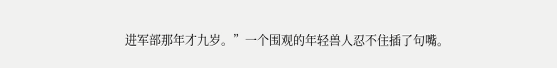进军部那年才九岁。”一个围观的年轻兽人忍不住插了句嘴。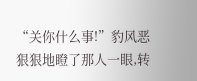“关你什么事!”豹风恶狠狠地瞪了那人一眼,转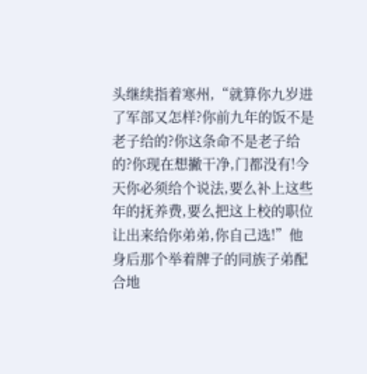头继续指着寒州,“就算你九岁进了军部又怎样?你前九年的饭不是老子给的?你这条命不是老子给的?你现在想撇干净,门都没有!今天你必须给个说法,要么补上这些年的抚养费,要么把这上校的职位让出来给你弟弟,你自己选!”他身后那个举着牌子的同族子弟配合地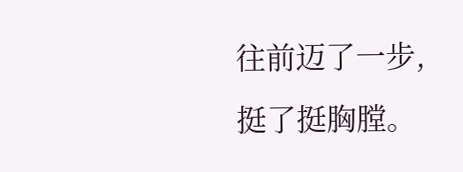往前迈了一步,挺了挺胸膛。